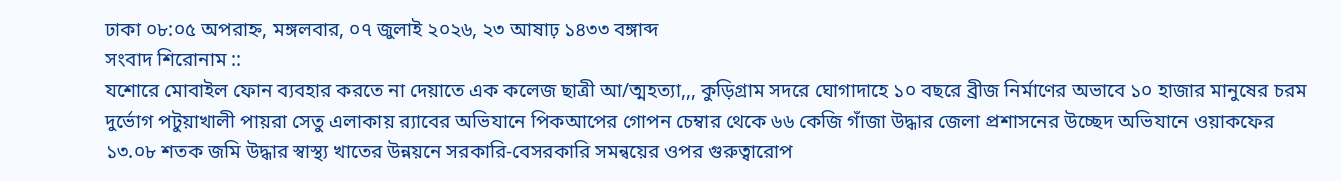ঢাকা ০৮:০৫ অপরাহ্ন, মঙ্গলবার, ০৭ জুলাই ২০২৬, ২৩ আষাঢ় ১৪৩৩ বঙ্গাব্দ
সংবাদ শিরোনাম ::
যশোরে মোবাইল ফোন ব্যবহার করতে না দেয়াতে এক কলেজ ছাত্রী আ/ত্মহত্যা,,, কুড়িগ্রাম সদরে ঘোগাদাহে ১০ বছরে ব্রীজ নির্মাণের অভাবে ১০ হাজার মানুষের চরম দুর্ভোগ পটুয়াখালী পায়রা সেতু এলাকায় র‌্যাবের অভিযানে পিকআপের গোপন চেম্বার থেকে ৬৬ কেজি গাঁজা উদ্ধার জেলা প্রশাসনের উচ্ছেদ অভিযানে ওয়াকফের ১৩.০৮ শতক জমি উদ্ধার স্বাস্থ্য খাতের উন্নয়নে সরকারি-বেসরকারি সমন্বয়ের ওপর গুরুত্বারোপ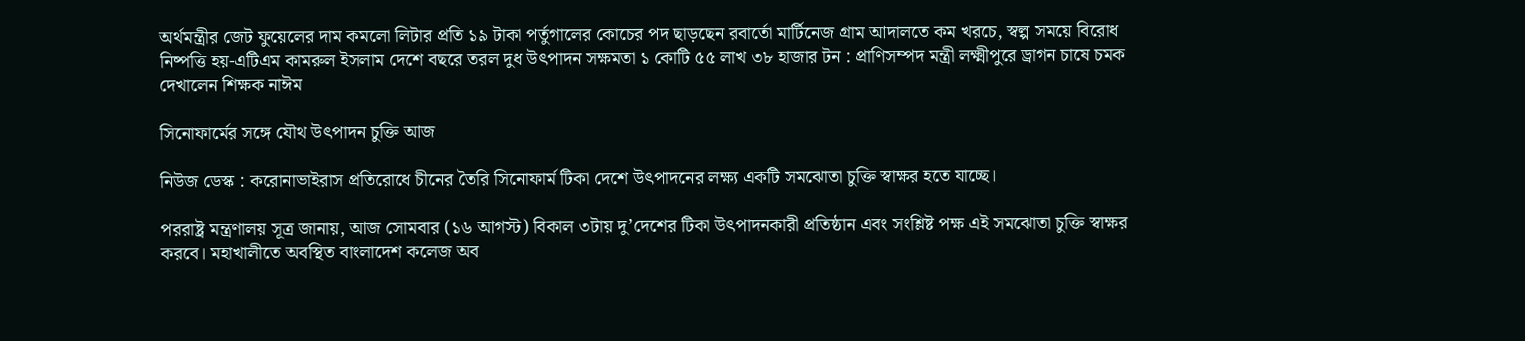অর্থমন্ত্রীর জেট ফুয়েলের দাম কমলো লিটার প্রতি ১৯ টাকা পর্তুগালের কোচের পদ ছাড়ছেন রবার্তো মার্টিনেজ গ্রাম আদালতে কম খরচে, স্বল্প সময়ে বিরোধ নিষ্পত্তি হয়-এটিএম কামরুল ইসলাম দেশে বছরে তরল দুধ উৎপাদন সক্ষমতা ১ কোটি ৫৫ লাখ ৩৮ হাজার টন : প্রাণিসম্পদ মন্ত্রী লক্ষ্মীপুরে ড্রাগন চাষে চমক দেখালেন শিক্ষক নাঈম

সিনোফার্মের সঙ্গে যৌথ উৎপাদন চুক্তি আজ

নিউজ ডেস্ক : করোনাভাইরাস প্রতিরোধে চীনের তৈরি সিনোফার্ম টিকা দেশে উৎপাদনের লক্ষ্য একটি সমঝোতা চুক্তি স্বাক্ষর হতে যাচ্ছে।

পররাষ্ট্র মন্ত্রণালয় সূত্র জানায়, আজ সোমবার (১৬ আগস্ট) বিকাল ৩টায় দু’দেশের টিকা উৎপাদনকারী প্রতিষ্ঠান এবং সংশ্লিষ্ট পক্ষ এই সমঝোতা চুক্তি স্বাক্ষর করবে। মহাখালীতে অবস্থিত বাংলাদেশ কলেজ অব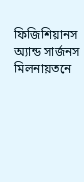ফিজিশিয়ানস অ্যান্ড সার্জনস মিলনায়তনে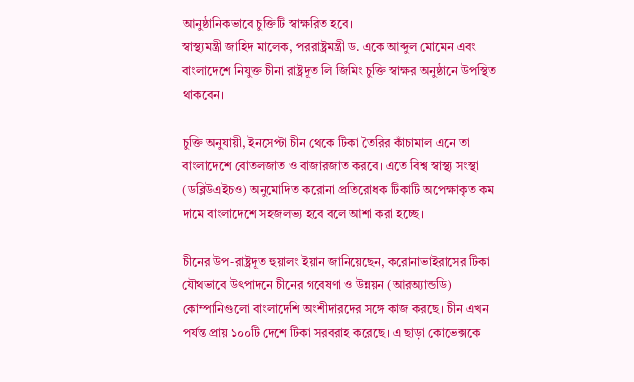আনুষ্ঠানিকভাবে চুক্তিটি স্বাক্ষরিত হবে।
স্বাস্থ্যমন্ত্রী জাহিদ মালেক, পররাষ্ট্রমন্ত্রী ড. একে আব্দুল মোমেন এবং বাংলাদেশে নিযুক্ত চীনা রাষ্ট্রদূত লি জিমিং চুক্তি স্বাক্ষর অনুষ্ঠানে উপস্থিত থাকবেন।

চুক্তি অনুযায়ী, ইনসেপ্টা চীন থেকে টিকা তৈরির কাঁচামাল এনে তা বাংলাদেশে বোতলজাত ও বাজারজাত করবে। এতে বিশ্ব স্বাস্থ্য সংস্থা (ডব্লিউএইচও) অনুমোদিত করোনা প্রতিরোধক টিকাটি অপেক্ষাকৃত কম দামে বাংলাদেশে সহজলভ্য হবে বলে আশা করা হচ্ছে।

চীনের উপ-রাষ্ট্রদূত হুয়ালং ইয়ান জানিয়েছেন, করোনাভাইরাসের টিকা যৌথভাবে উৎপাদনে চীনের গবেষণা ও উন্নয়ন (আরঅ্যান্ডডি) কোম্পানিগুলো বাংলাদেশি অংশীদারদের সঙ্গে কাজ করছে। চীন এখন পর্যন্ত প্রায় ১০০টি দেশে টিকা সরবরাহ করেছে। এ ছাড়া কোভেক্সকে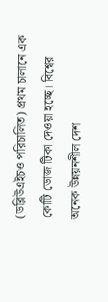(ডব্লিউএইচও পরিচালিত) প্রথম চালানে এক কোটি ডোজ টিকা দেওয়া হচ্ছে। বিশ্বের অনেক উন্নয়নশীল দেশ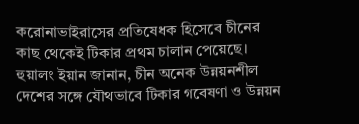করোনাভাইরাসের প্রতিষেধক হিসেবে চীনের কাছ থেকেই টিকার প্রথম চালান পেয়েছে।
হুয়ালং ইয়ান জানান, চীন অনেক উন্নয়নশীল দেশের সঙ্গে যৌথভাবে টিকার গবেষণা ও উন্নয়ন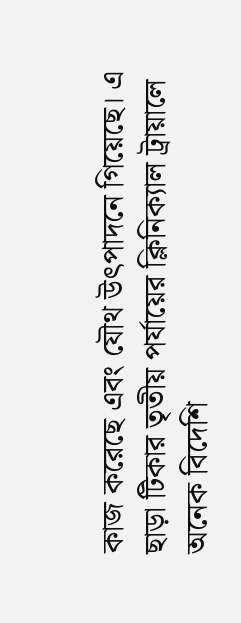কাজ করেছে এবং যৌথ উৎপাদনে গিয়েছে। এ ছাড়া টিকার তৃতীয় পর্যায়ের ক্লিনিক্যাল ট্রায়ালে অনেক বিদেশি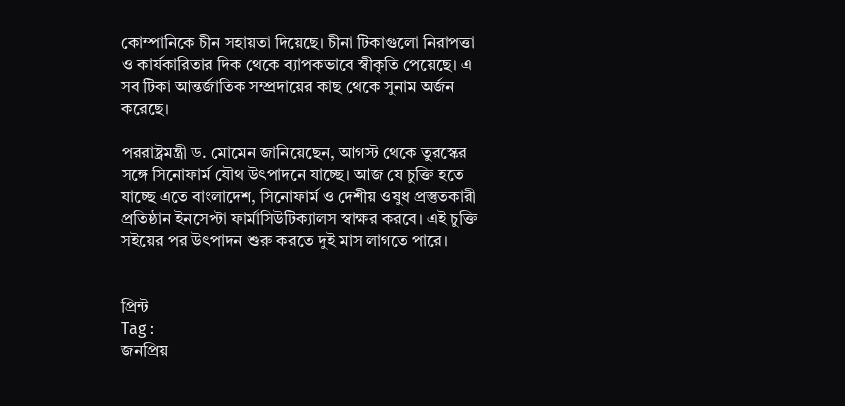কোম্পানিকে চীন সহায়তা দিয়েছে। চীনা টিকাগুলো নিরাপত্তা ও কার্যকারিতার দিক থেকে ব্যাপকভাবে স্বীকৃতি পেয়েছে। এ সব টিকা আন্তর্জাতিক সম্প্রদায়ের কাছ থেকে সুনাম অর্জন করেছে।

পররাষ্ট্রমন্ত্রী ড. মোমেন জানিয়েছেন, আগস্ট থেকে তুরস্কের সঙ্গে সিনোফার্ম যৌথ উৎপাদনে যাচ্ছে। আজ যে চুক্তি হতে যাচ্ছে এতে বাংলাদেশ, সিনোফার্ম ও দেশীয় ওষুধ প্রস্তুতকারী প্রতিষ্ঠান ইনসেপ্টা ফার্মাসিউটিক্যালস স্বাক্ষর করবে। এই চুক্তি সইয়ের পর উৎপাদন শুরু করতে দুই মাস লাগতে পারে।


প্রিন্ট
Tag :
জনপ্রিয়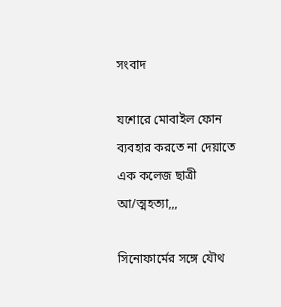সংবাদ

যশোরে মোবাইল ফোন ব্যবহার করতে না দেয়াতে এক কলেজ ছাত্রী আ/ত্মহত্যা,,,

সিনোফার্মের সঙ্গে যৌথ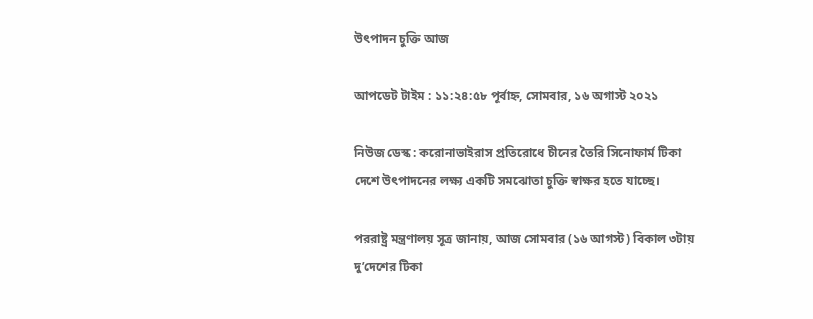উৎপাদন চুক্তি আজ

আপডেট টাইম : ১১:২৪:৫৮ পূর্বাহ্ন, সোমবার, ১৬ অগাস্ট ২০২১

নিউজ ডেস্ক : করোনাভাইরাস প্রতিরোধে চীনের তৈরি সিনোফার্ম টিকা দেশে উৎপাদনের লক্ষ্য একটি সমঝোতা চুক্তি স্বাক্ষর হতে যাচ্ছে।

পররাষ্ট্র মন্ত্রণালয় সূত্র জানায়, আজ সোমবার (১৬ আগস্ট) বিকাল ৩টায় দু’দেশের টিকা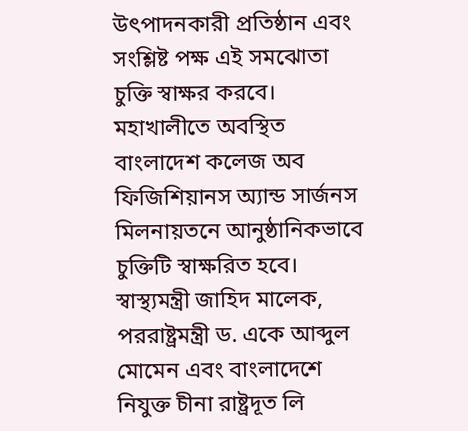উৎপাদনকারী প্রতিষ্ঠান এবং সংশ্লিষ্ট পক্ষ এই সমঝোতা চুক্তি স্বাক্ষর করবে। মহাখালীতে অবস্থিত বাংলাদেশ কলেজ অব ফিজিশিয়ানস অ্যান্ড সার্জনস মিলনায়তনে আনুষ্ঠানিকভাবে চুক্তিটি স্বাক্ষরিত হবে।
স্বাস্থ্যমন্ত্রী জাহিদ মালেক, পররাষ্ট্রমন্ত্রী ড. একে আব্দুল মোমেন এবং বাংলাদেশে নিযুক্ত চীনা রাষ্ট্রদূত লি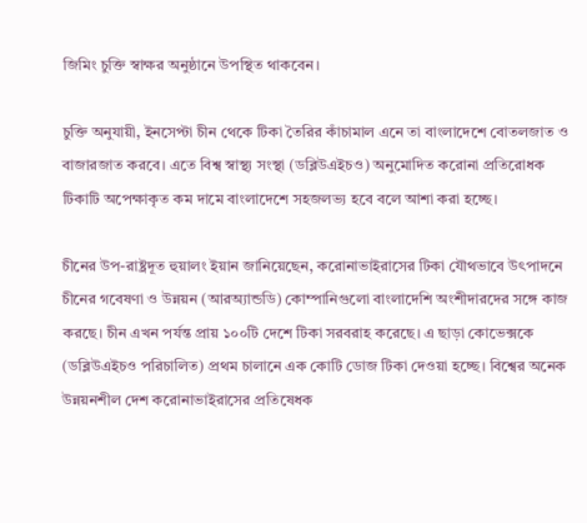জিমিং চুক্তি স্বাক্ষর অনুষ্ঠানে উপস্থিত থাকবেন।

চুক্তি অনুযায়ী, ইনসেপ্টা চীন থেকে টিকা তৈরির কাঁচামাল এনে তা বাংলাদেশে বোতলজাত ও বাজারজাত করবে। এতে বিশ্ব স্বাস্থ্য সংস্থা (ডব্লিউএইচও) অনুমোদিত করোনা প্রতিরোধক টিকাটি অপেক্ষাকৃত কম দামে বাংলাদেশে সহজলভ্য হবে বলে আশা করা হচ্ছে।

চীনের উপ-রাষ্ট্রদূত হুয়ালং ইয়ান জানিয়েছেন, করোনাভাইরাসের টিকা যৌথভাবে উৎপাদনে চীনের গবেষণা ও উন্নয়ন (আরঅ্যান্ডডি) কোম্পানিগুলো বাংলাদেশি অংশীদারদের সঙ্গে কাজ করছে। চীন এখন পর্যন্ত প্রায় ১০০টি দেশে টিকা সরবরাহ করেছে। এ ছাড়া কোভেক্সকে (ডব্লিউএইচও পরিচালিত) প্রথম চালানে এক কোটি ডোজ টিকা দেওয়া হচ্ছে। বিশ্বের অনেক উন্নয়নশীল দেশ করোনাভাইরাসের প্রতিষেধক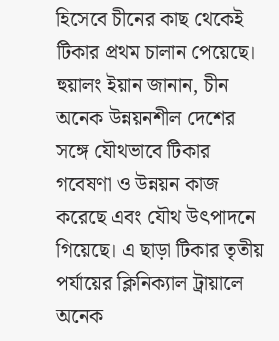হিসেবে চীনের কাছ থেকেই টিকার প্রথম চালান পেয়েছে।
হুয়ালং ইয়ান জানান, চীন অনেক উন্নয়নশীল দেশের সঙ্গে যৌথভাবে টিকার গবেষণা ও উন্নয়ন কাজ করেছে এবং যৌথ উৎপাদনে গিয়েছে। এ ছাড়া টিকার তৃতীয় পর্যায়ের ক্লিনিক্যাল ট্রায়ালে অনেক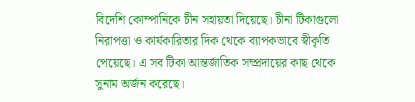বিদেশি কোম্পানিকে চীন সহায়তা দিয়েছে। চীনা টিকাগুলো নিরাপত্তা ও কার্যকারিতার দিক থেকে ব্যাপকভাবে স্বীকৃতি পেয়েছে। এ সব টিকা আন্তর্জাতিক সম্প্রদায়ের কাছ থেকে সুনাম অর্জন করেছে।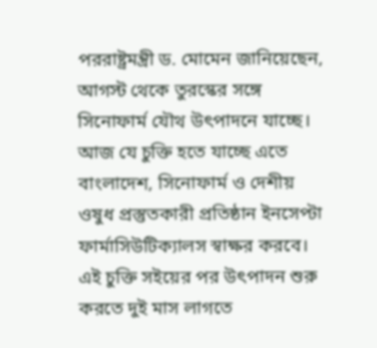পররাষ্ট্রমন্ত্রী ড. মোমেন জানিয়েছেন, আগস্ট থেকে তুরস্কের সঙ্গে সিনোফার্ম যৌথ উৎপাদনে যাচ্ছে। আজ যে চুক্তি হতে যাচ্ছে এতে বাংলাদেশ, সিনোফার্ম ও দেশীয় ওষুধ প্রস্তুতকারী প্রতিষ্ঠান ইনসেপ্টা ফার্মাসিউটিক্যালস স্বাক্ষর করবে। এই চুক্তি সইয়ের পর উৎপাদন শুরু করতে দুই মাস লাগতে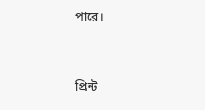পারে।


প্রিন্ট